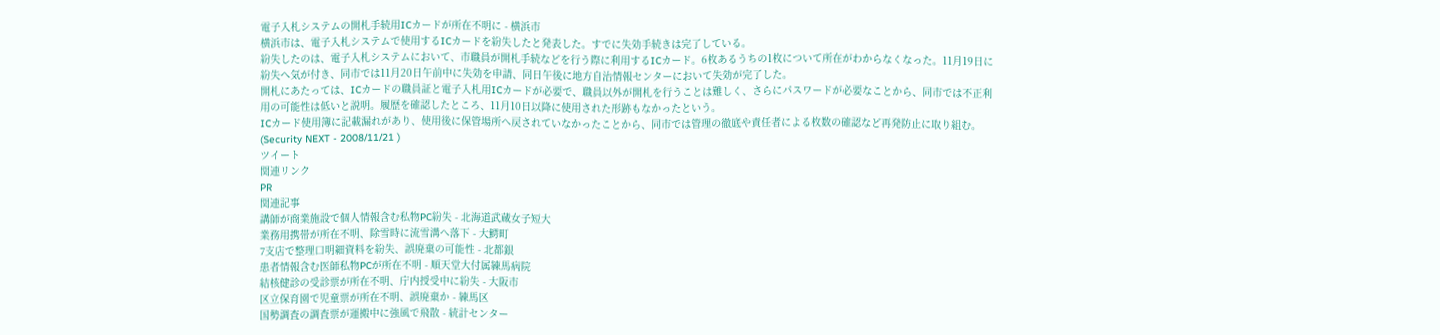電子入札システムの開札手続用ICカードが所在不明に - 横浜市
横浜市は、電子入札システムで使用するICカードを紛失したと発表した。すでに失効手続きは完了している。
紛失したのは、電子入札システムにおいて、市職員が開札手続などを行う際に利用するICカード。6枚あるうちの1枚について所在がわからなくなった。11月19日に紛失へ気が付き、同市では11月20日午前中に失効を申請、同日午後に地方自治情報センターにおいて失効が完了した。
開札にあたっては、ICカードの職員証と電子入札用ICカードが必要で、職員以外が開札を行うことは難しく、さらにパスワードが必要なことから、同市では不正利用の可能性は低いと説明。履歴を確認したところ、11月10日以降に使用された形跡もなかったという。
ICカード使用簿に記載漏れがあり、使用後に保管場所へ戻されていなかったことから、同市では管理の徹底や責任者による枚数の確認など再発防止に取り組む。
(Security NEXT - 2008/11/21 )
ツイート
関連リンク
PR
関連記事
講師が商業施設で個人情報含む私物PC紛失 - 北海道武蔵女子短大
業務用携帯が所在不明、除雪時に流雪溝へ落下 - 大鰐町
7支店で整理口明細資料を紛失、誤廃棄の可能性 - 北都銀
患者情報含む医師私物PCが所在不明 - 順天堂大付属練馬病院
結核健診の受診票が所在不明、庁内授受中に紛失 - 大阪市
区立保育園で児童票が所在不明、誤廃棄か - 練馬区
国勢調査の調査票が運搬中に強風で飛散 - 統計センター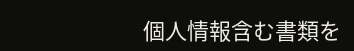個人情報含む書類を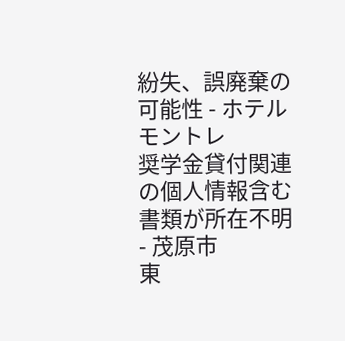紛失、誤廃棄の可能性 - ホテルモントレ
奨学金貸付関連の個人情報含む書類が所在不明 - 茂原市
東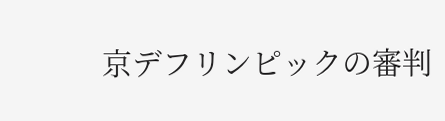京デフリンピックの審判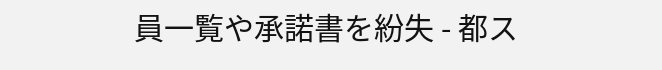員一覧や承諾書を紛失 - 都ス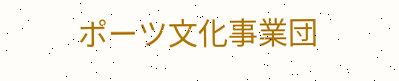ポーツ文化事業団